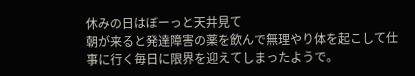休みの日はぼーっと天井見て
朝が来ると発達障害の薬を飲んで無理やり体を起こして仕事に行く毎日に限界を迎えてしまったようで。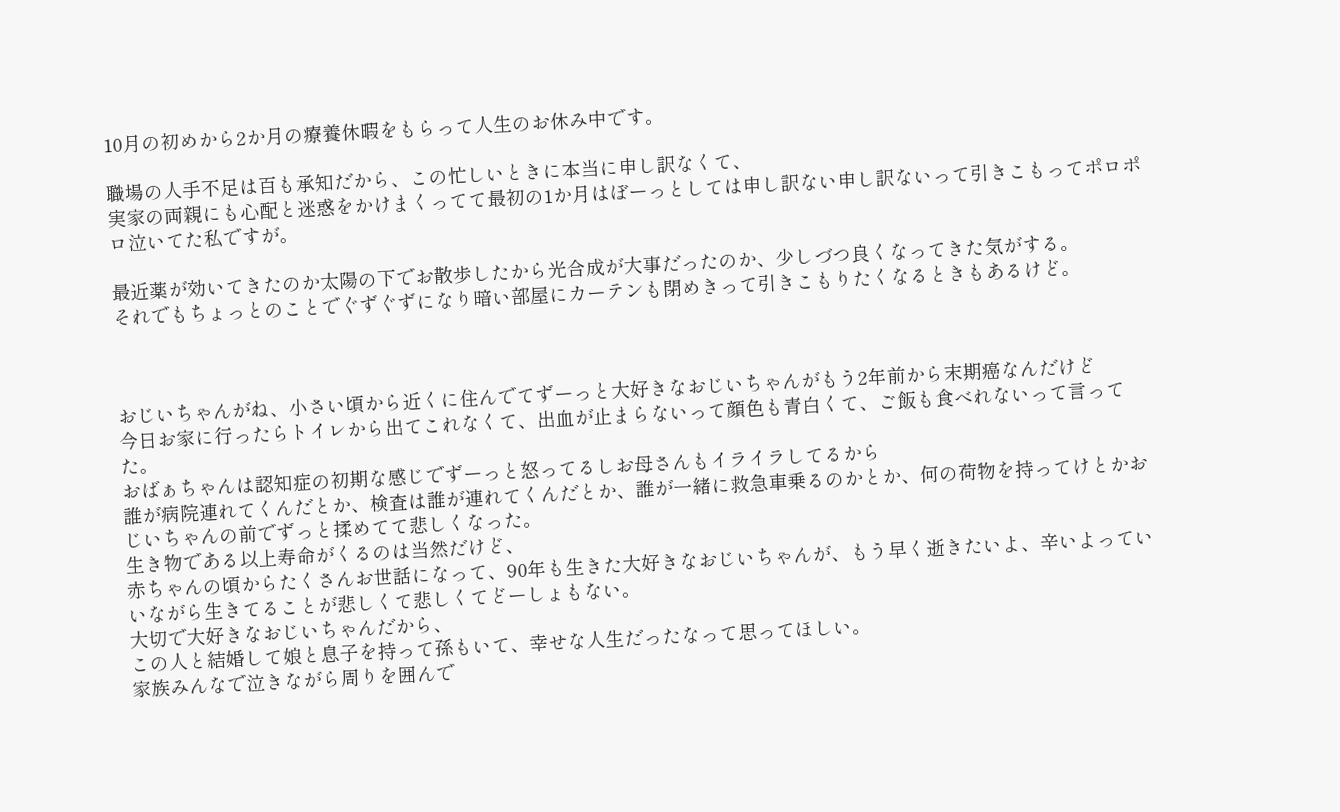10月の初めから2か月の療養休暇をもらって人生のお休み中です。

職場の人手不足は百も承知だから、この忙しいときに本当に申し訳なくて、
実家の両親にも心配と迷惑をかけまくってて最初の1か月はぼーっとしては申し訳ない申し訳ないって引きこもってポロポロ泣いてた私ですが。

最近薬が効いてきたのか太陽の下でお散歩したから光合成が大事だったのか、少しづつ良くなってきた気がする。
それでもちょっとのことでぐずぐずになり暗い部屋にカーテンも閉めきって引きこもりたくなるときもあるけど。



おじいちゃんがね、小さい頃から近くに住んでてずーっと大好きなおじいちゃんがもう2年前から末期癌なんだけど
今日お家に行ったらトイレから出てこれなくて、出血が止まらないって顔色も青白くて、ご飯も食べれないって言ってた。
おばぁちゃんは認知症の初期な感じでずーっと怒ってるしお母さんもイライラしてるから
誰が病院連れてくんだとか、検査は誰が連れてくんだとか、誰が一緒に救急車乗るのかとか、何の荷物を持ってけとかおじいちゃんの前でずっと揉めてて悲しくなった。
生き物である以上寿命がくるのは当然だけど、
赤ちゃんの頃からたくさんお世話になって、90年も生きた大好きなおじいちゃんが、もう早く逝きたいよ、辛いよっていいながら生きてることが悲しくて悲しくてどーしょもない。
大切で大好きなおじいちゃんだから、
この人と結婚して娘と息子を持って孫もいて、幸せな人生だったなって思ってほしい。
家族みんなで泣きながら周りを囲んで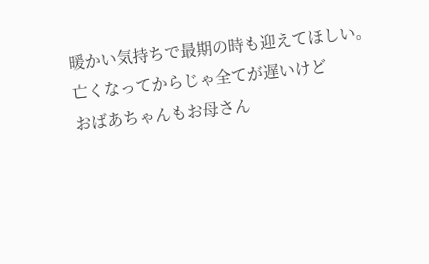暖かい気持ちで最期の時も迎えてほしい。
亡くなってからじゃ全てが遅いけど
おばあちゃんもお母さん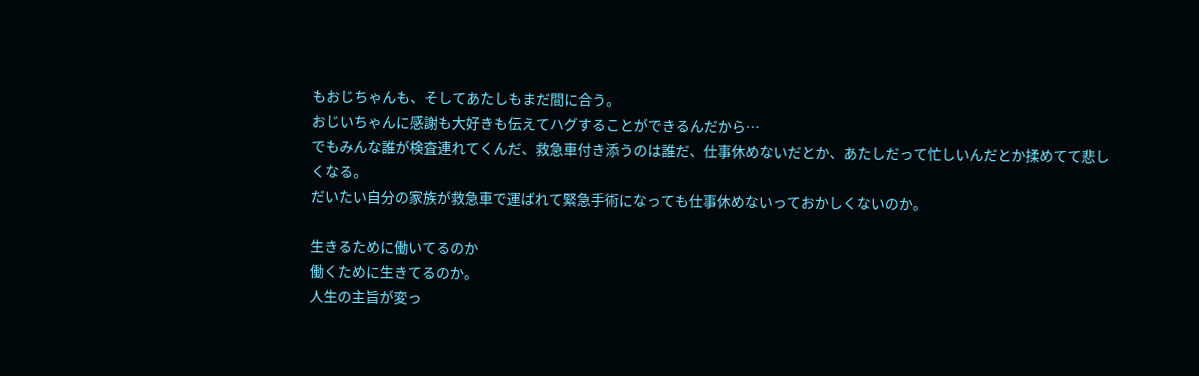もおじちゃんも、そしてあたしもまだ間に合う。
おじいちゃんに感謝も大好きも伝えてハグすることができるんだから…
でもみんな誰が検査連れてくんだ、救急車付き添うのは誰だ、仕事休めないだとか、あたしだって忙しいんだとか揉めてて悲しくなる。
だいたい自分の家族が救急車で運ばれて緊急手術になっても仕事休めないっておかしくないのか。

生きるために働いてるのか
働くために生きてるのか。
人生の主旨が変っ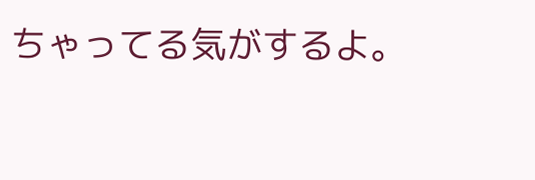ちゃってる気がするよ。